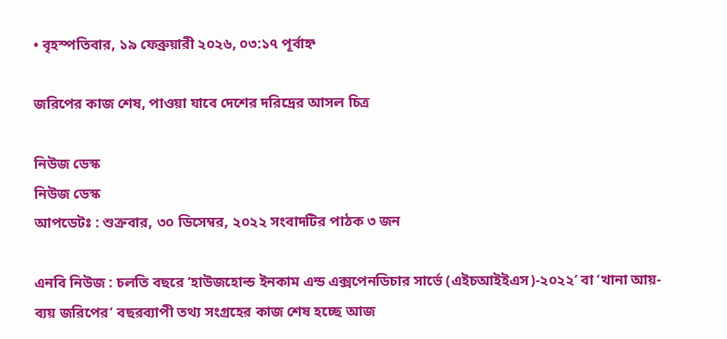• বৃহস্পতিবার, ১৯ ফেব্রুয়ারী ২০২৬, ০৩:১৭ পূর্বাহ্ন

জরিপের কাজ শেষ, পাওয়া যাবে দেশের দরিদ্রের আসল চিত্র

নিউজ ডেস্ক
নিউজ ডেস্ক
আপডেটঃ : শুক্রবার, ৩০ ডিসেম্বর, ২০২২ সংবাদটির পাঠক ৩ জন

এনবি নিউজ : চলতি বছরে ‘হাউজহোল্ড ইনকাম এন্ড এক্সপেনডিচার সার্ভে (এইচআইইএস)-২০২২’ বা ‘খানা আয়-ব্যয় জরিপের’ বছরব্যাপী তথ্য সংগ্রহের কাজ শেষ হচ্ছে আজ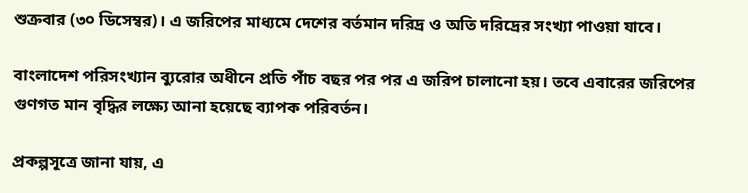শুক্রবার (৩০ ডিসেম্বর)। এ জরিপের মাধ্যমে দেশের বর্তমান দরিদ্র ও অতি দরিদ্রের সংখ্যা পাওয়া যাবে।

বাংলাদেশ পরিসংখ্যান ব্যুরোর অধীনে প্রতি পাঁচ বছর পর পর এ জরিপ চালানো হয়। তবে এবারের জরিপের গুণগত মান বৃদ্ধির লক্ষ্যে আনা হয়েছে ব্যাপক পরিবর্তন।

প্রকল্পসূত্রে জানা যায়, এ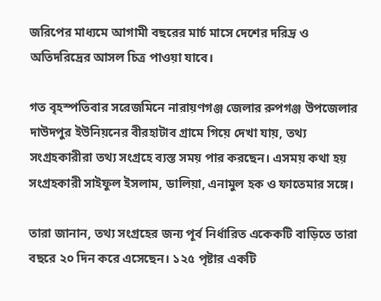জরিপের মাধ্যমে আগামী বছরের মার্চ মাসে দেশের দরিদ্র ও অতিদরিদ্রের আসল চিত্র পাওয়া যাবে।

গত বৃহস্পতিবার সরেজমিনে নারায়ণগঞ্জ জেলার রুপগঞ্জ উপজেলার দাউদপুর ইউনিয়নের বীরহাটাব গ্রামে গিয়ে দেখা যায়, তথ্য সংগ্রহকারীরা তথ্য সংগ্রহে ব্যস্ত সময় পার করছেন। এসময় কথা হয় সংগ্রহকারী সাইফুল ইসলাম, ডালিয়া, এনামুল হক ও ফাতেমার সঙ্গে।

তারা জানান, তথ্য সংগ্রহের জন্য পূর্ব নির্ধারিত একেকটি বাড়িতে তারা বছরে ২০ দিন করে এসেছেন। ১২৫ পৃষ্টার একটি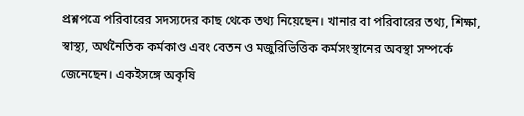প্রশ্নপত্রে পরিবারের সদস্যদের কাছ থেকে তথ্য নিয়েছেন। খানার বা পরিবারের তথ্য, শিক্ষা, স্বাস্থ্য, অর্থনৈতিক কর্মকাণ্ড এবং বেতন ও মজুরিভিত্তিক কর্মসংস্থানের অবস্থা সম্পর্কে জেনেছেন। একইসঙ্গে অকৃষি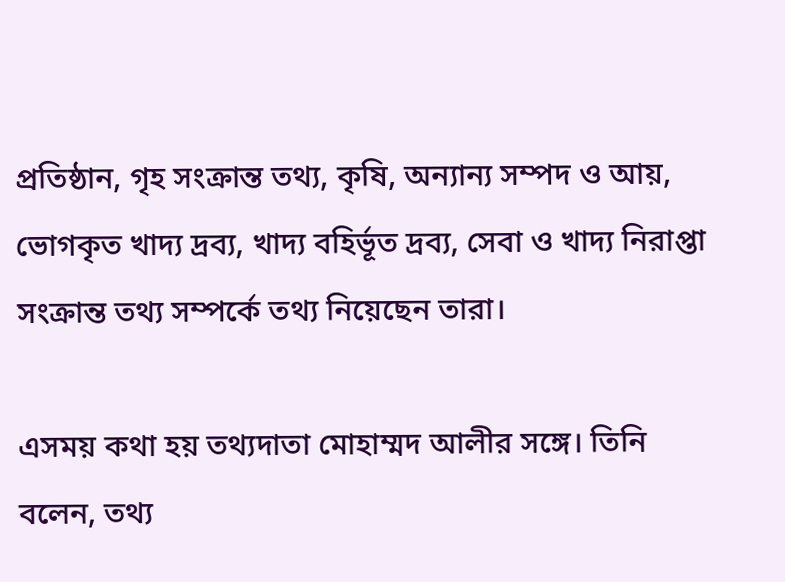প্রতিষ্ঠান, গৃহ সংক্রান্ত তথ্য, কৃষি, অন্যান্য সম্পদ ও আয়, ভোগকৃত খাদ্য দ্রব্য, খাদ্য বহির্ভূত দ্রব্য, সেবা ও খাদ্য নিরাপ্তা সংক্রান্ত তথ্য সম্পর্কে তথ্য নিয়েছেন তারা।

এসময় কথা হয় তথ্যদাতা মোহাম্মদ আলীর সঙ্গে। তিনি বলেন, তথ্য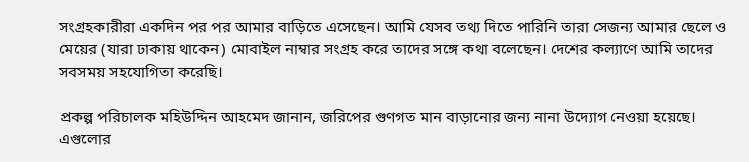সংগ্রহকারীরা একদিন পর পর আমার বাড়িতে এসেছেন। আমি যেসব তথ্য দিতে পারিনি তারা সেজন্য আমার ছেলে ও মেয়ের (যারা ঢাকায় থাকেন) মোবাইল নাম্বার সংগ্রহ করে তাদের সঙ্গে কথা বলেছেন। দেশের কল্যাণে আমি তাদের সবসময় সহযোগিতা করেছি।

প্রকল্প পরিচালক মহিউদ্দিন আহমেদ জানান, জরিপের গুণগত মান বাড়ানোর জন্য নানা উদ্যোগ নেওয়া হয়েছে। এগুলোর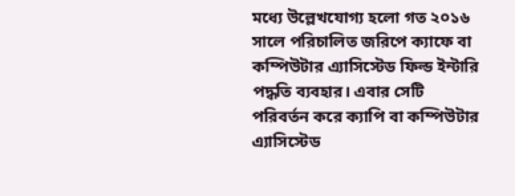মধ্যে উল্লেখযোগ্য হলো গত ২০১৬ সালে পরিচালিত জরিপে ক্যাফে বা কম্পিউটার এ্যাসিস্টেড ফিল্ড ইন্টারি পদ্ধতি ব্যবহার। এবার সেটি পরিবর্তন করে ক্যাপি বা কম্পিউটার এ্যাসিস্টেড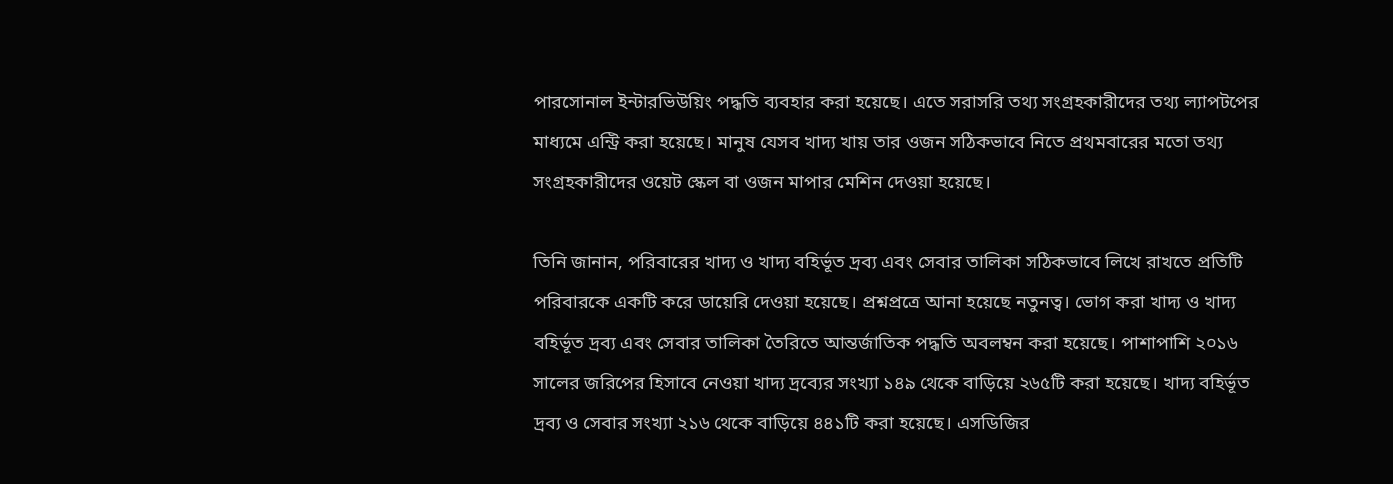পারসোনাল ইন্টারভিউয়িং পদ্ধতি ব্যবহার করা হয়েছে। এতে সরাসরি তথ্য সংগ্রহকারীদের তথ্য ল্যাপটপের মাধ্যমে এন্ট্রি করা হয়েছে। মানুষ যেসব খাদ্য খায় তার ওজন সঠিকভাবে নিতে প্রথমবারের মতো তথ্য সংগ্রহকারীদের ওয়েট স্কেল বা ওজন মাপার মেশিন দেওয়া হয়েছে।

তিনি জানান, পরিবারের খাদ্য ও খাদ্য বহির্ভূত দ্রব্য এবং সেবার তালিকা সঠিকভাবে লিখে রাখতে প্রতিটি পরিবারকে একটি করে ডায়েরি দেওয়া হয়েছে। প্রশ্নপ্রত্রে আনা হয়েছে নতুনত্ব। ভোগ করা খাদ্য ও খাদ্য বহির্ভূত দ্রব্য এবং সেবার তালিকা তৈরিতে আন্তর্জাতিক পদ্ধতি অবলম্বন করা হয়েছে। পাশাপাশি ২০১৬ সালের জরিপের হিসাবে নেওয়া খাদ্য দ্রব্যের সংখ্যা ১৪৯ থেকে বাড়িয়ে ২৬৫টি করা হয়েছে। খাদ্য বহির্ভূত দ্রব্য ও সেবার সংখ্যা ২১৬ থেকে বাড়িয়ে ৪৪১টি করা হয়েছে। এসডিজির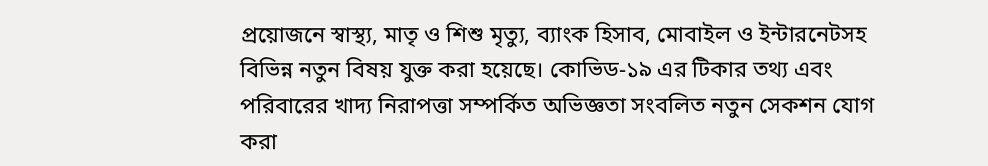প্রয়োজনে স্বাস্থ্য, মাতৃ ও শিশু মৃত্যু, ব্যাংক হিসাব, মোবাইল ও ইন্টারনেটসহ বিভিন্ন নতুন বিষয় যুক্ত করা হয়েছে। কোভিড-১৯ এর টিকার তথ্য এবং পরিবারের খাদ্য নিরাপত্তা সম্পর্কিত অভিজ্ঞতা সংবলিত নতুন সেকশন যোগ করা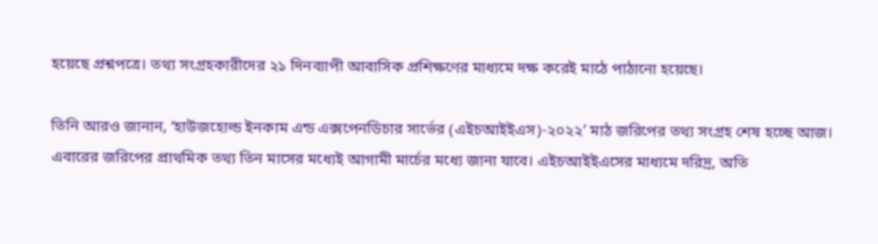হয়েছে প্রশ্নপত্রে। তথ্য সংগ্রহকারীদের ২১ দিনব্যাপী আবাসিক প্রশিক্ষণের মাধ্যমে দক্ষ করেই মাঠে পাঠানো হয়েছে।

তিনি আরও জানান, ‘হাউজহোল্ড ইনকাম এন্ড এক্সপেনডিচার সার্ভের (এইচআইইএস)-২০২২’ মাঠ জরিপের তথ্য সংগ্রহ শেষ হচ্ছে আজ। এবারের জরিপের প্রাথমিক তথ্য তিন মাসের মধ্যেই আগামী মার্চের মধ্যে জানা যাবে। এইচআইইএসের মাধ্যমে দরিদ্র, অতি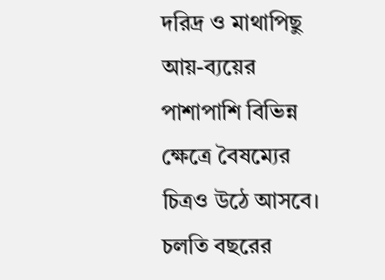দরিদ্র ও মাথাপিছু আয়-ব্যয়ের পাশাপাশি বিভিন্ন ক্ষেত্রে বৈষম্যের চিত্রও উঠে আসবে। চলতি বছরের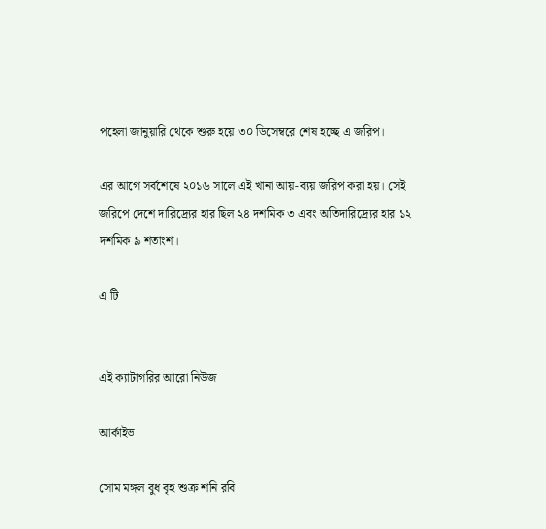পহেলা জানুয়ারি থেকে শুরু হয়ে ৩০ ডিসেম্বরে শেষ হচ্ছে এ জরিপ।

এর আগে সর্বশেষে ২০১৬ সালে এই খানা আয়-ব্যয় জরিপ করা হয়। সেই জরিপে দেশে দারিদ্র্যের হার ছিল ২৪ দশমিক ৩ এবং অতিদারিদ্র্যের হার ১২ দশমিক ৯ শতাংশ।

এ টি


এই ক্যাটাগরির আরো নিউজ

আর্কাইভ

সোম মঙ্গল বুধ বৃহ শুক্র শনি রবি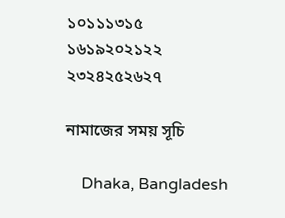১০১১১৩১৫
১৬১৯২০২১২২
২৩২৪২৫২৬২৭

নামাজের সময় সূচি

    Dhaka, Bangladesh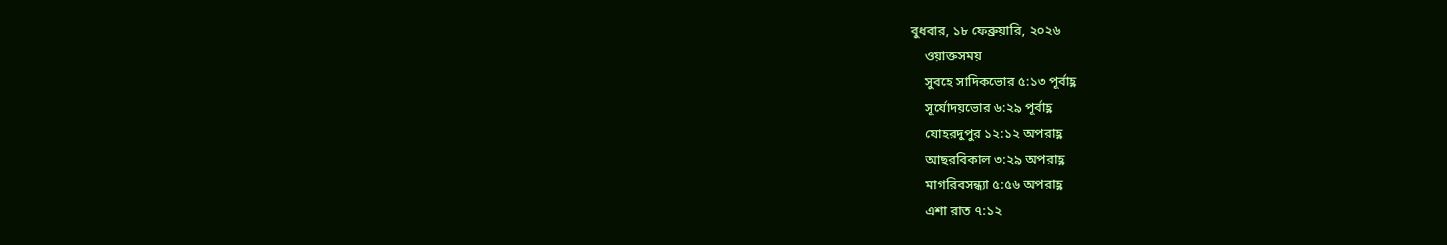বুধবার, ১৮ ফেব্রুয়ারি, ২০২৬
    ওয়াক্তসময়
    সুবহে সাদিকভোর ৫:১৩ পূর্বাহ্ণ
    সূর্যোদয়ভোর ৬:২৯ পূর্বাহ্ণ
    যোহরদুপুর ১২:১২ অপরাহ্ণ
    আছরবিকাল ৩:২৯ অপরাহ্ণ
    মাগরিবসন্ধ্যা ৫:৫৬ অপরাহ্ণ
    এশা রাত ৭:১২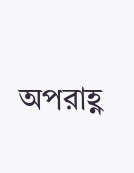অপরাহ্ণ